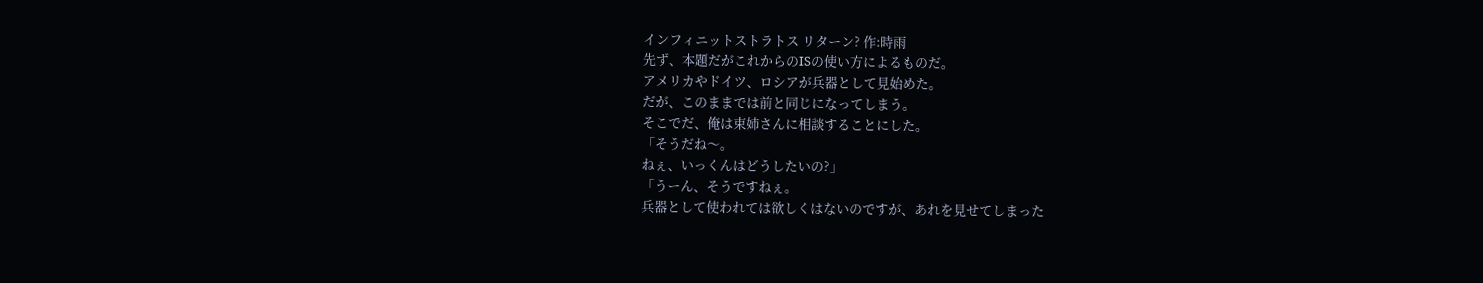インフィニットストラトス リターン? 作:時雨
先ず、本題だがこれからのISの使い方によるものだ。
アメリカやドイツ、ロシアが兵器として見始めた。
だが、このままでは前と同じになってしまう。
そこでだ、俺は束姉さんに相談することにした。
「そうだね〜。
ねぇ、いっくんはどうしたいの?」
「うーん、そうですねぇ。
兵器として使われては欲しくはないのですが、あれを見せてしまった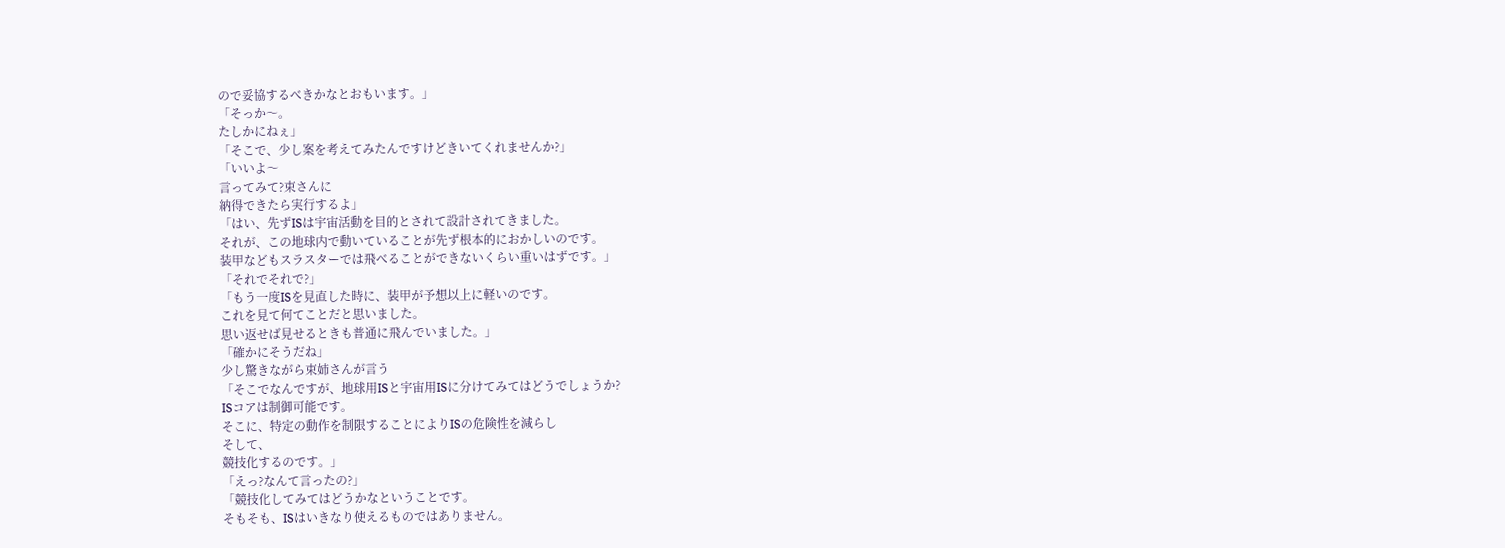ので妥協するべきかなとおもいます。」
「そっか〜。
たしかにねぇ」
「そこで、少し案を考えてみたんですけどきいてくれませんか?」
「いいよ〜
言ってみて?束さんに
納得できたら実行するよ」
「はい、先ずISは宇宙活動を目的とされて設計されてきました。
それが、この地球内で動いていることが先ず根本的におかしいのです。
装甲などもスラスターでは飛べることができないくらい重いはずです。」
「それでそれで?」
「もう一度ISを見直した時に、装甲が予想以上に軽いのです。
これを見て何てことだと思いました。
思い返せば見せるときも普通に飛んでいました。」
「確かにそうだね」
少し驚きながら束姉さんが言う
「そこでなんですが、地球用ISと宇宙用ISに分けてみてはどうでしょうか?
ISコアは制御可能です。
そこに、特定の動作を制限することによりISの危険性を減らし
そして、
競技化するのです。」
「えっ?なんて言ったの?」
「競技化してみてはどうかなということです。
そもそも、ISはいきなり使えるものではありません。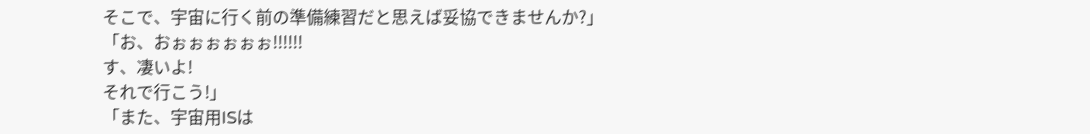そこで、宇宙に行く前の準備練習だと思えば妥協できませんか?」
「お、おぉぉぉぉぉぉ!!!!!!
す、凄いよ!
それで行こう!」
「また、宇宙用ISは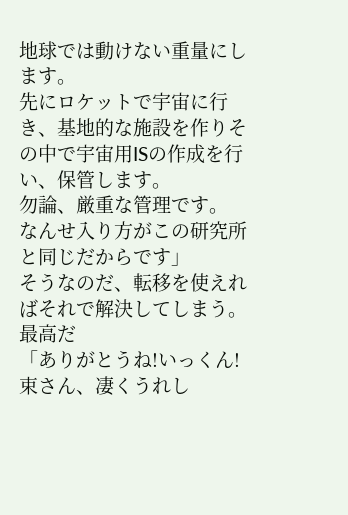地球では動けない重量にします。
先にロケットで宇宙に行き、基地的な施設を作りその中で宇宙用ISの作成を行い、保管します。
勿論、厳重な管理です。
なんせ入り方がこの研究所と同じだからです」
そうなのだ、転移を使えればそれで解決してしまう。
最高だ
「ありがとうね!いっくん!
束さん、凄くうれし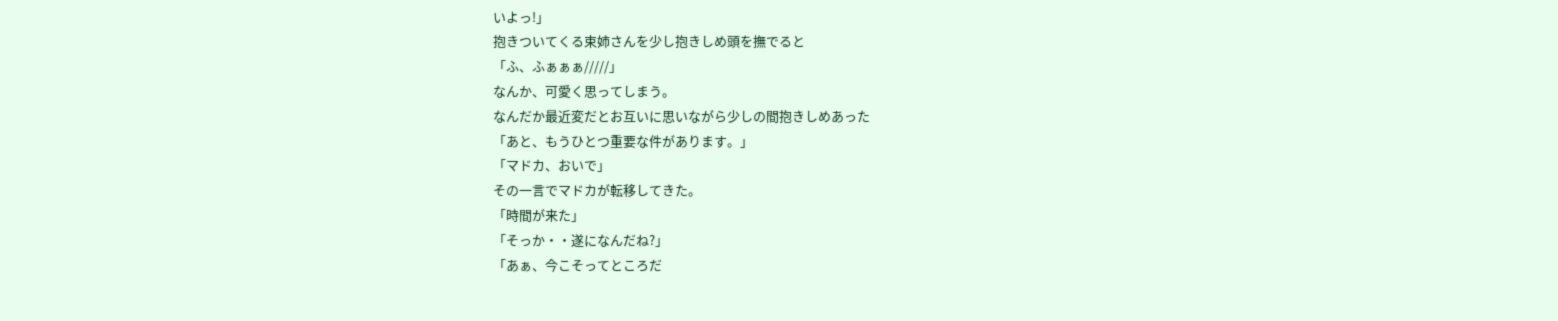いよっ!」
抱きついてくる束姉さんを少し抱きしめ頭を撫でると
「ふ、ふぁぁぁ/////」
なんか、可愛く思ってしまう。
なんだか最近変だとお互いに思いながら少しの間抱きしめあった
「あと、もうひとつ重要な件があります。」
「マドカ、おいで」
その一言でマドカが転移してきた。
「時間が来た」
「そっか・・遂になんだね?」
「あぁ、今こそってところだ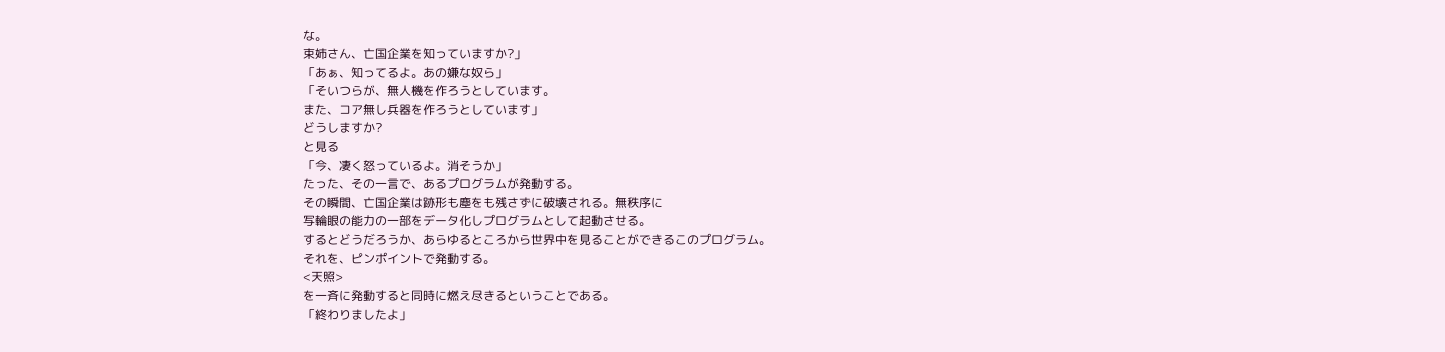な。
束姉さん、亡国企業を知っていますか?」
「あぁ、知ってるよ。あの嫌な奴ら」
「そいつらが、無人機を作ろうとしています。
また、コア無し兵器を作ろうとしています」
どうしますか?
と見る
「今、凄く怒っているよ。消そうか」
たった、その一言で、あるプログラムが発動する。
その瞬間、亡国企業は跡形も塵をも残さずに破壊される。無秩序に
写輪眼の能力の一部をデータ化しプログラムとして起動させる。
するとどうだろうか、あらゆるところから世界中を見ることができるこのプログラム。
それを、ピンポイントで発動する。
<天照>
を一斉に発動すると同時に燃え尽きるということである。
「終わりましたよ」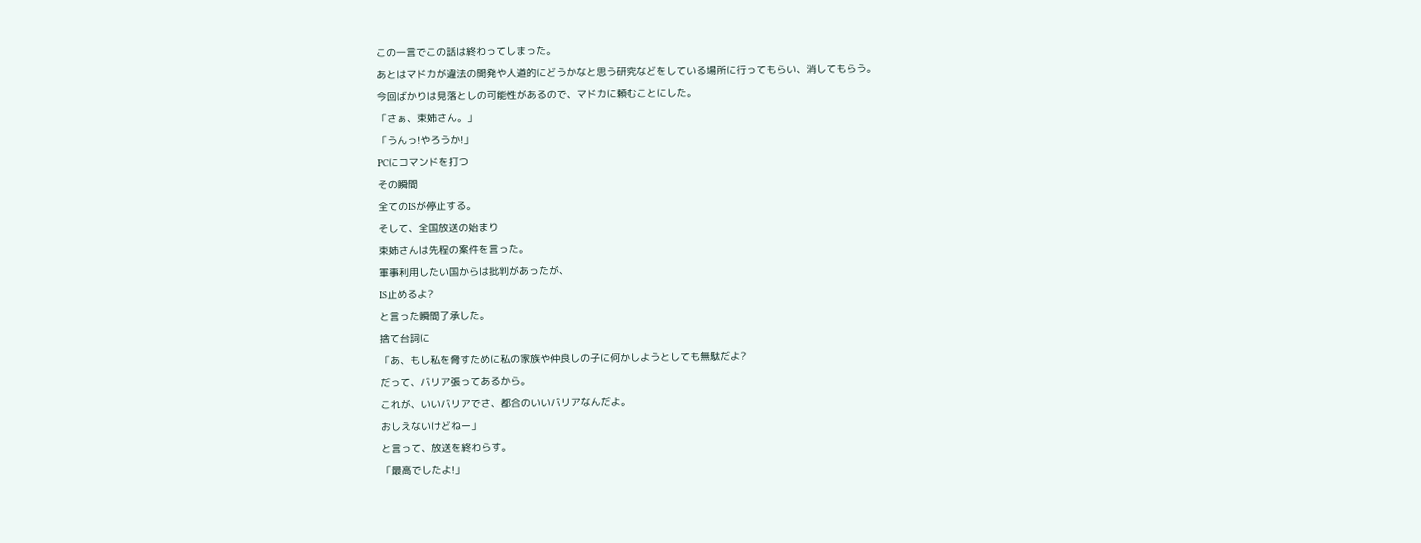この一言でこの話は終わってしまった。
あとはマドカが違法の開発や人道的にどうかなと思う研究などをしている場所に行ってもらい、消してもらう。
今回ばかりは見落としの可能性があるので、マドカに頼むことにした。
「さぁ、束姉さん。」
「うんっ!やろうか!」
PCにコマンドを打つ
その瞬間
全てのISが停止する。
そして、全国放送の始まり
束姉さんは先程の案件を言った。
軍事利用したい国からは批判があったが、
IS止めるよ?
と言った瞬間了承した。
捨て台詞に
「あ、もし私を脅すために私の家族や仲良しの子に何かしようとしても無駄だよ?
だって、バリア張ってあるから。
これが、いいバリアでさ、都合のいいバリアなんだよ。
おしえないけどねー」
と言って、放送を終わらす。
「最高でしたよ!」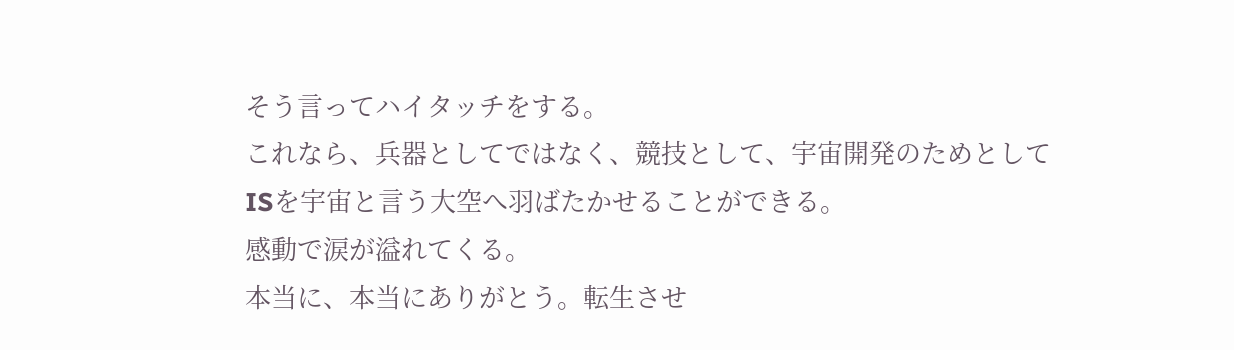そう言ってハイタッチをする。
これなら、兵器としてではなく、競技として、宇宙開発のためとして
ISを宇宙と言う大空へ羽ばたかせることができる。
感動で涙が溢れてくる。
本当に、本当にありがとう。転生させ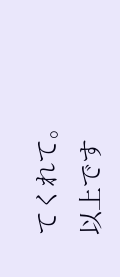てくれて。
以上です